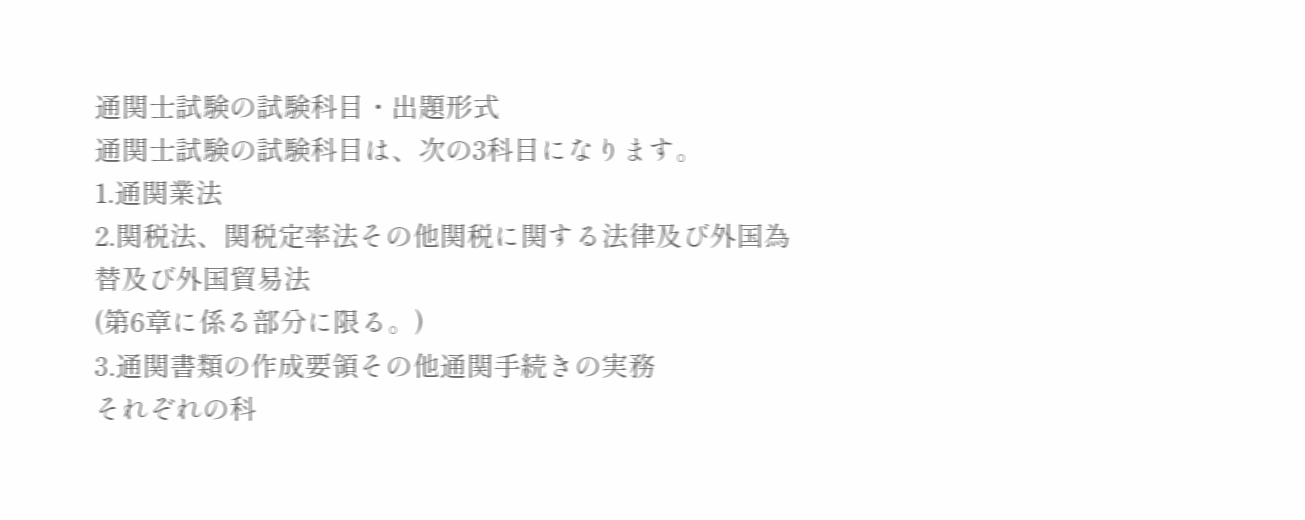通関士試験の試験科目・出題形式
通関士試験の試験科目は、次の3科目になります。
1.通関業法
2.関税法、関税定率法その他関税に関する法律及び外国為替及び外国貿易法
(第6章に係る部分に限る。)
3.通関書類の作成要領その他通関手続きの実務
それぞれの科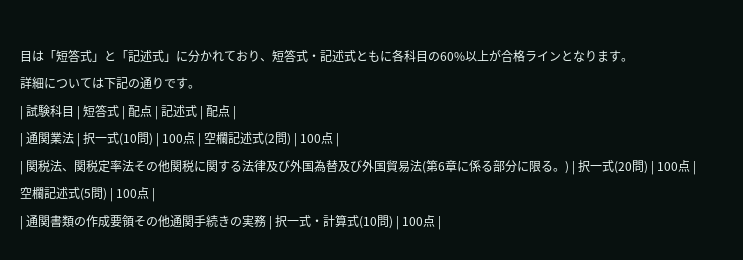目は「短答式」と「記述式」に分かれており、短答式・記述式ともに各科目の60%以上が合格ラインとなります。
詳細については下記の通りです。
| 試験科目 | 短答式 | 配点 | 記述式 | 配点 |
| 通関業法 | 択一式(10問) | 100点 | 空欄記述式(2問) | 100点 |
| 関税法、関税定率法その他関税に関する法律及び外国為替及び外国貿易法(第6章に係る部分に限る。) | 択一式(20問) | 100点 | 空欄記述式(5問) | 100点 |
| 通関書類の作成要領その他通関手続きの実務 | 択一式・計算式(10問) | 100点 |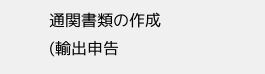通関書類の作成(輸出申告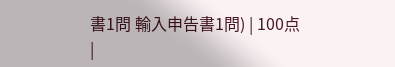書1問 輸入申告書1問) | 100点 |